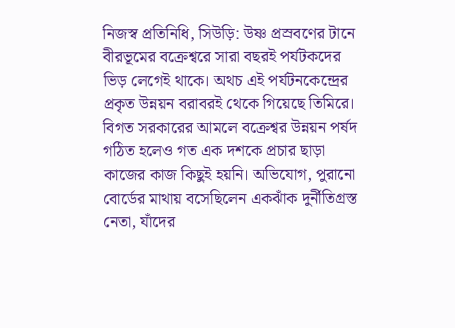নিজস্ব প্রতিনিধি, সিউড়ি: উষ্ণ প্রস্রবণের টানে বীরভূমের বক্রেশ্বরে সারা বছরই পর্যটকদের ভিড় লেগেই থাকে। অথচ এই পর্যটনকেন্দ্রের প্রকৃত উন্নয়ন বরাবরই থেকে গিয়েছে তিমিরে। বিগত সরকারের আমলে বক্রেশ্বর উন্নয়ন পর্ষদ গঠিত হলেও গত এক দশকে প্রচার ছাড়া কাজের কাজ কিছুই হয়নি। অভিযোগ, পুরানো বোর্ডের মাথায় বসেছিলেন একঝাঁক দুর্নীতিগ্রস্ত নেতা, যাঁদের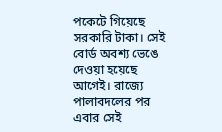পকেটে গিয়েছে সরকারি টাকা। সেই বোর্ড অবশ্য ভেঙে দেওয়া হয়েছে আগেই। রাজ্যে পালাবদলের পর এবার সেই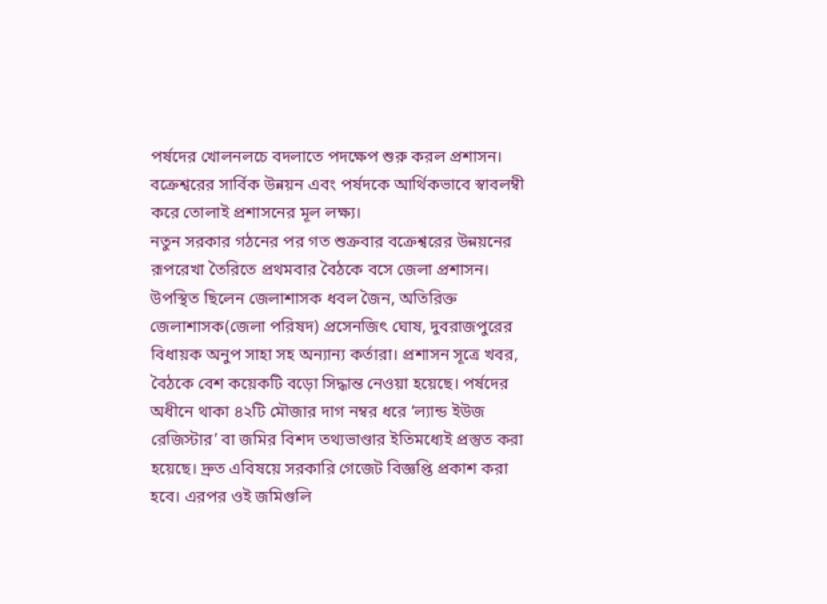পর্ষদের খোলনলচে বদলাতে পদক্ষেপ শুরু করল প্রশাসন। বক্রেশ্বরের সার্বিক উন্নয়ন এবং পর্ষদকে আর্থিকভাবে স্বাবলম্বী করে তোলাই প্রশাসনের মূল লক্ষ্য।
নতুন সরকার গঠনের পর গত শুক্রবার বক্রেশ্বরের উন্নয়নের রূপরেখা তৈরিতে প্রথমবার বৈঠকে বসে জেলা প্রশাসন। উপস্থিত ছিলেন জেলাশাসক ধবল জৈন, অতিরিক্ত জেলাশাসক(জেলা পরিষদ) প্রসেনজিৎ ঘোষ, দুবরাজপুরের বিধায়ক অনুপ সাহা সহ অন্যান্য কর্তারা। প্রশাসন সূত্রে খবর, বৈঠকে বেশ কয়েকটি বড়ো সিদ্ধান্ত নেওয়া হয়েছে। পর্ষদের অধীনে থাকা ৪২টি মৌজার দাগ নম্বর ধরে ‘ল্যান্ড ইউজ রেজিস্টার’ বা জমির বিশদ তথ্যভাণ্ডার ইতিমধ্যেই প্রস্তুত করা হয়েছে। দ্রুত এবিষয়ে সরকারি গেজেট বিজ্ঞপ্তি প্রকাশ করা হবে। এরপর ওই জমিগুলি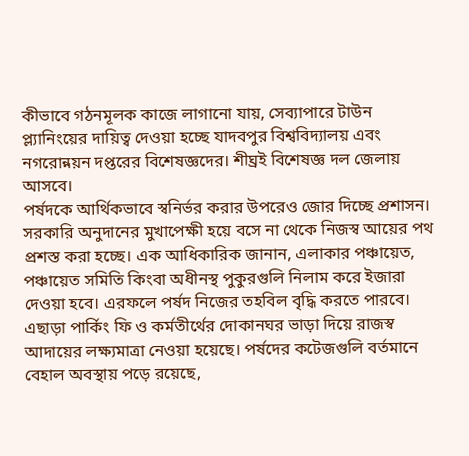কীভাবে গঠনমূলক কাজে লাগানো যায়, সেব্যাপারে টাউন প্ল্যানিংয়ের দায়িত্ব দেওয়া হচ্ছে যাদবপুর বিশ্ববিদ্যালয় এবং নগরোন্নয়ন দপ্তরের বিশেষজ্ঞদের। শীঘ্রই বিশেষজ্ঞ দল জেলায় আসবে।
পর্ষদকে আর্থিকভাবে স্বনির্ভর করার উপরেও জোর দিচ্ছে প্রশাসন। সরকারি অনুদানের মুখাপেক্ষী হয়ে বসে না থেকে নিজস্ব আয়ের পথ প্রশস্ত করা হচ্ছে। এক আধিকারিক জানান, এলাকার পঞ্চায়েত, পঞ্চায়েত সমিতি কিংবা অধীনস্থ পুকুরগুলি নিলাম করে ইজারা দেওয়া হবে। এরফলে পর্ষদ নিজের তহবিল বৃদ্ধি করতে পারবে। এছাড়া পার্কিং ফি ও কর্মতীর্থের দোকানঘর ভাড়া দিয়ে রাজস্ব আদায়ের লক্ষ্যমাত্রা নেওয়া হয়েছে। পর্ষদের কটেজগুলি বর্তমানে বেহাল অবস্থায় পড়ে রয়েছে,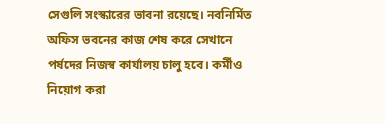সেগুলি সংস্কারের ভাবনা রয়েছে। নবনির্মিত অফিস ভবনের কাজ শেষ করে সেখানে পর্ষদের নিজস্ব কার্যালয় চালু হবে। কর্মীও নিয়োগ করা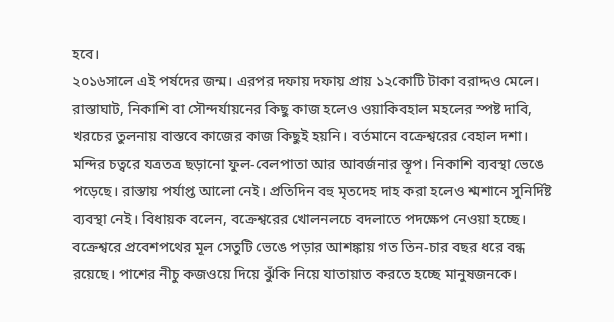হবে।
২০১৬সালে এই পর্ষদের জন্ম। এরপর দফায় দফায় প্রায় ১২কোটি টাকা বরাদ্দও মেলে। রাস্তাঘাট, নিকাশি বা সৌন্দর্যায়নের কিছু কাজ হলেও ওয়াকিবহাল মহলের স্পষ্ট দাবি, খরচের তুলনায় বাস্তবে কাজের কাজ কিছুই হয়নি। বর্তমানে বক্রেশ্বরের বেহাল দশা। মন্দির চত্বরে যত্রতত্র ছড়ানো ফুল-বেলপাতা আর আবর্জনার স্তূপ। নিকাশি ব্যবস্থা ভেঙে পড়েছে। রাস্তায় পর্যাপ্ত আলো নেই। প্রতিদিন বহু মৃতদেহ দাহ করা হলেও শ্মশানে সুনির্দিষ্ট ব্যবস্থা নেই। বিধায়ক বলেন, বক্রেশ্বরের খোলনলচে বদলাতে পদক্ষেপ নেওয়া হচ্ছে।
বক্রেশ্বরে প্রবেশপথের মূল সেতুটি ভেঙে পড়ার আশঙ্কায় গত তিন-চার বছর ধরে বন্ধ রয়েছে। পাশের নীচু কজওয়ে দিয়ে ঝুঁকি নিয়ে যাতায়াত করতে হচ্ছে মানুষজনকে।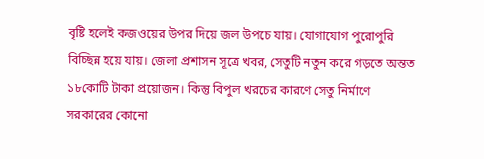বৃষ্টি হলেই কজওয়ের উপর দিয়ে জল উপচে যায়। যোগাযোগ পুরোপুরি বিচ্ছিন্ন হয়ে যায়। জেলা প্রশাসন সূত্রে খবর, সেতুটি নতুন করে গড়তে অন্তত ১৮কোটি টাকা প্রয়োজন। কিন্তু বিপুল খরচের কারণে সেতু নির্মাণে সরকারের কোনো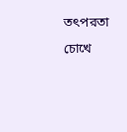তৎপরতা চোখে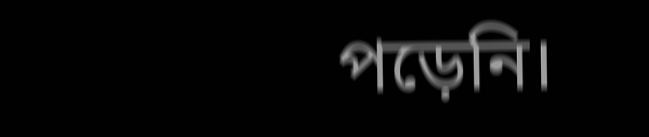পড়েনি।